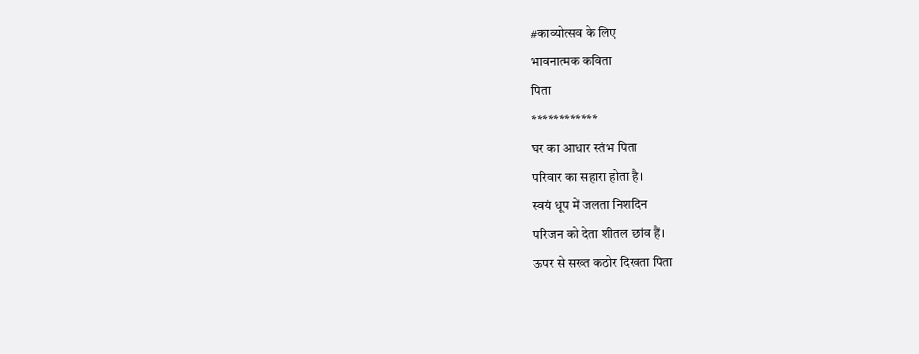#काव्योत्सव के लिए
भावनात्मक कविता
पिता
************
घर का आधार स्तंभ पिता
परिवार का सहारा होता है।
स्वयं धूप में जलता निशदिन
परिजन को देता शीतल छांव हैं।
ऊपर से सख्त कठोर दिखता पिता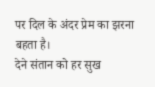पर दिल के अंदर प्रेम का झरना बहता है।
देने संतान को हर सुख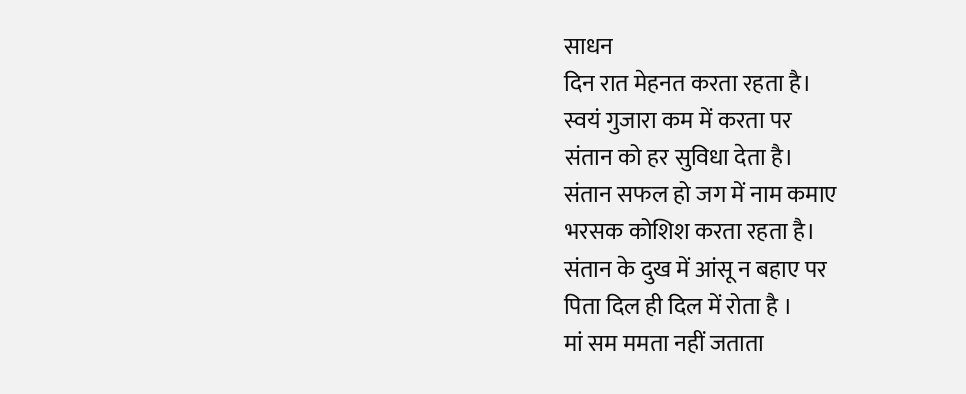साधन
दिन रात मेहनत करता रहता है।
स्वयं गुजारा कम में करता पर
संतान को हर सुविधा देता है।
संतान सफल हो जग में नाम कमाए
भरसक कोशिश करता रहता है।
संतान के दुख में आंसू न बहाए पर
पिता दिल ही दिल में रोता है ।
मां सम ममता नहीं जताता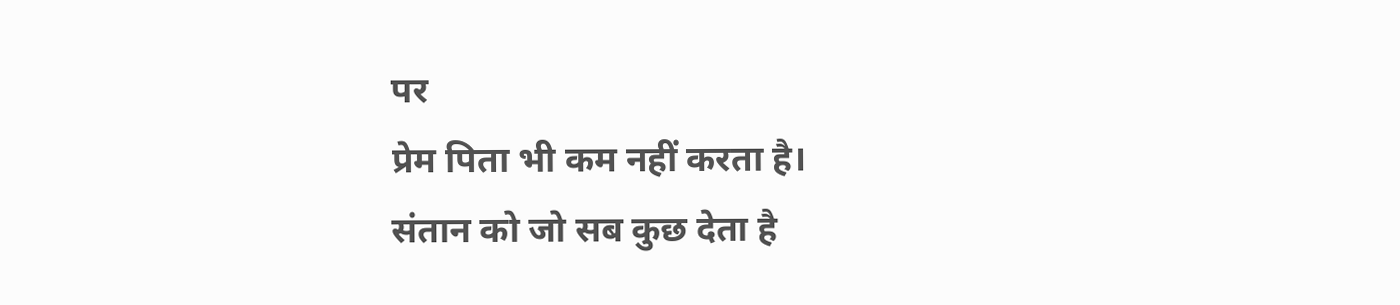पर
प्रेम पिता भी कम नहीं करता है।
संतान को जो सब कुछ देता है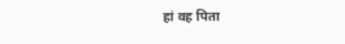हां वह पिता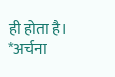ही होता है।
*अर्चना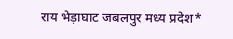राय भेड़ाघाट जबलपुर मध्य प्रदेश*